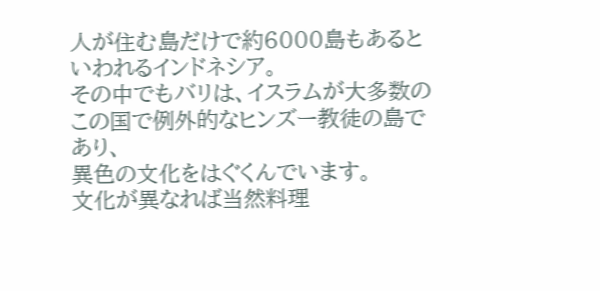人が住む島だけで約6000島もあるといわれるインドネシア。
その中でもバリは、イスラムが大多数のこの国で例外的なヒンズー教徒の島であり、
異色の文化をはぐくんでいます。
文化が異なれば当然料理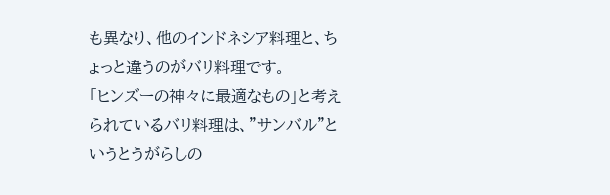も異なり、他のインドネシア料理と、ちょっと違うのがバリ料理です。
「ヒンズーの神々に最適なもの」と考えられているバリ料理は、"サンバル"というとうがらしの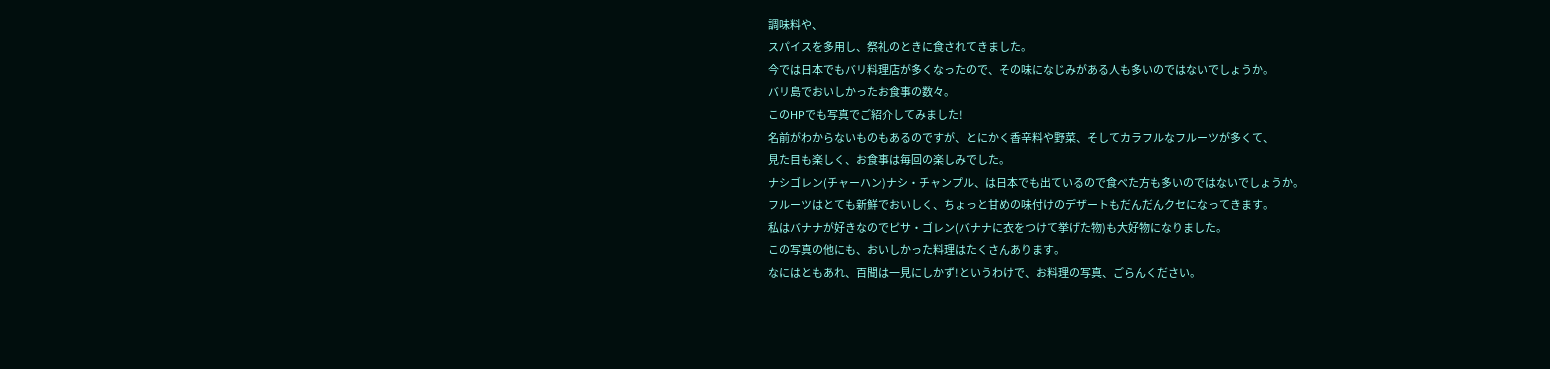調味料や、
スパイスを多用し、祭礼のときに食されてきました。
今では日本でもバリ料理店が多くなったので、その味になじみがある人も多いのではないでしょうか。
バリ島でおいしかったお食事の数々。
このHPでも写真でご紹介してみました!
名前がわからないものもあるのですが、とにかく香辛料や野菜、そしてカラフルなフルーツが多くて、
見た目も楽しく、お食事は毎回の楽しみでした。
ナシゴレン(チャーハン)ナシ・チャンプル、は日本でも出ているので食べた方も多いのではないでしょうか。
フルーツはとても新鮮でおいしく、ちょっと甘めの味付けのデザートもだんだんクセになってきます。
私はバナナが好きなのでピサ・ゴレン(バナナに衣をつけて挙げた物)も大好物になりました。
この写真の他にも、おいしかった料理はたくさんあります。
なにはともあれ、百聞は一見にしかず!というわけで、お料理の写真、ごらんください。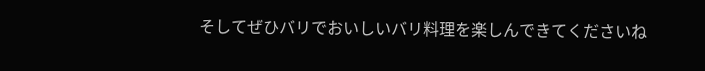そしてぜひバリでおいしいバリ料理を楽しんできてくださいね